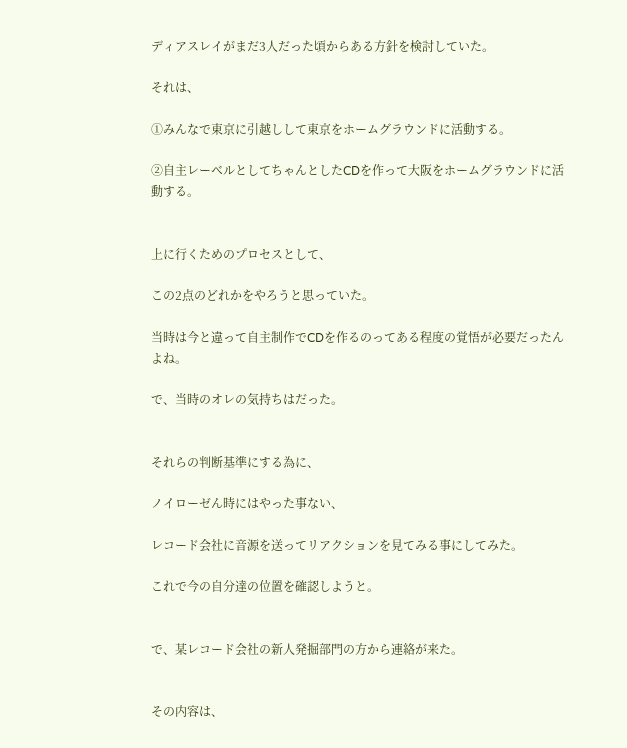ディアスレイがまだ3人だった頃からある方針を検討していた。

それは、

①みんなで東京に引越しして東京をホームグラウンドに活動する。

②自主レーベルとしてちゃんとしたCDを作って大阪をホームグラウンドに活動する。


上に行くためのプロセスとして、

この2点のどれかをやろうと思っていた。

当時は今と違って自主制作でCDを作るのってある程度の覚悟が必要だったんよね。

で、当時のオレの気持ちはだった。


それらの判断基準にする為に、

ノイローゼん時にはやった事ない、

レコード会社に音源を送ってリアクションを見てみる事にしてみた。

これで今の自分達の位置を確認しようと。


で、某レコード会社の新人発掘部門の方から連絡が来た。


その内容は、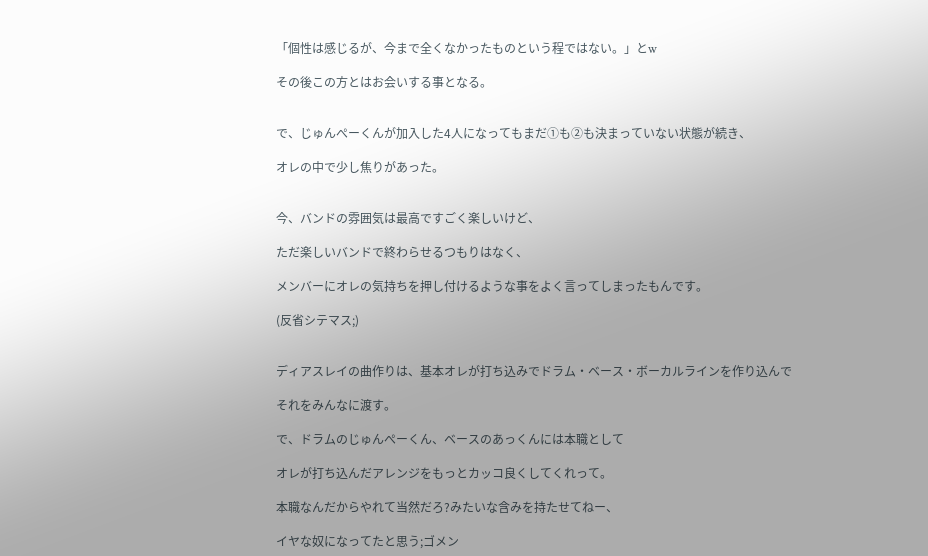「個性は感じるが、今まで全くなかったものという程ではない。」とw

その後この方とはお会いする事となる。


で、じゅんぺーくんが加入した4人になってもまだ①も②も決まっていない状態が続き、

オレの中で少し焦りがあった。


今、バンドの雰囲気は最高ですごく楽しいけど、

ただ楽しいバンドで終わらせるつもりはなく、

メンバーにオレの気持ちを押し付けるような事をよく言ってしまったもんです。

(反省シテマス;)


ディアスレイの曲作りは、基本オレが打ち込みでドラム・ベース・ボーカルラインを作り込んで

それをみんなに渡す。

で、ドラムのじゅんぺーくん、ベースのあっくんには本職として

オレが打ち込んだアレンジをもっとカッコ良くしてくれって。

本職なんだからやれて当然だろ?みたいな含みを持たせてねー、

イヤな奴になってたと思う;ゴメン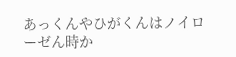あっくんやひがくんはノイローゼん時か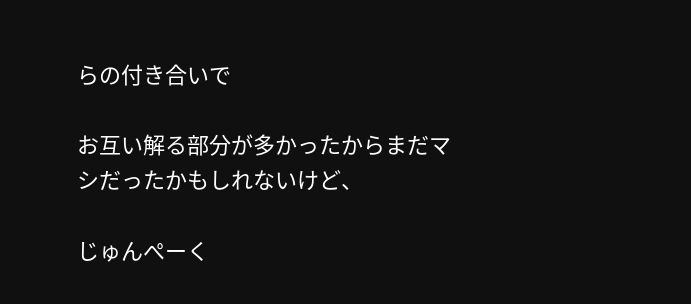らの付き合いで

お互い解る部分が多かったからまだマシだったかもしれないけど、

じゅんぺーく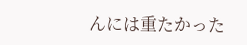んには重たかった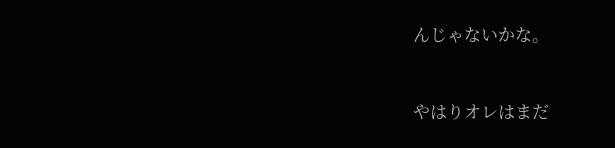んじゃないかな。


やはりオレはまだ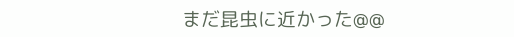まだ昆虫に近かった@@